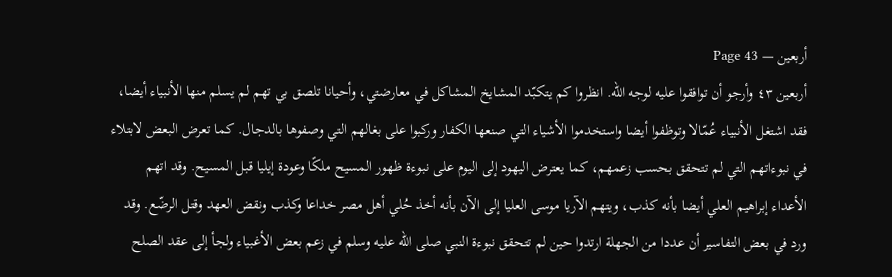أربعين — Page 43
أربعين ٤٣ وأرجو أن توافقوا عليه لوجه الله. انظروا كم يتكبّد المشايخ المشاكل في معارضتي، وأحيانا تلصق بي تهم لم يسلم منها الأنبياء أيضا، فقد اشتغل الأنبياء عُمّالا وتوظفوا أيضا واستخدموا الأشياء التي صنعها الكفار وركبوا على بغالهم التي وصفوها بالدجال. كما تعرض البعض لابتلاء في نبوءاتهم التي لم تتحقق بحسب زعمهم، كما يعترض اليهود إلى اليوم على نبوءة ظهور المسيح ملكًا وعودة إيليا قبل المسيح. وقد اتهم الأعداء إبراهيم العلي أيضا بأنه كذب، ويتهم الآريا موسى العليا إلى الآن بأنه أخذ حُلي أهل مصر خداعا وكذب ونقض العهد وقتل الرضّع. وقد ورد في بعض التفاسير أن عددا من الجهلة ارتدوا حين لم تتحقق نبوءة النبي صلى الله عليه وسلم في زعم بعض الأغبياء ولجأ إلى عقد الصلح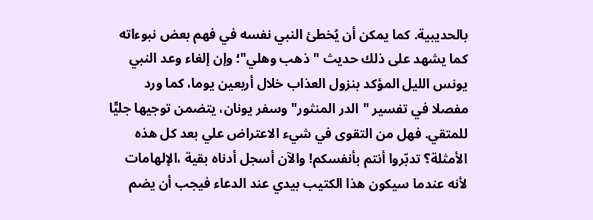بالحديبية. كما يمكن أن يُخطئ النبي نفسه في فهم بعض نبوءاته كما يشهد على ذلك حديث "ذهب وهلي"؛ وإن إلغاء وعد النبي يونس الليل المؤكد بنزول العذاب خلال أربعين يوما، كما ورد مفصلا في تفسير "الدر المنثور" وسفر يونان، يتضمن توجيها جليًّا للمتقي. فهل من التقوى في شيء الاعتراض علي بعد كل هذه الأمثلة؟ تدبّروا أنتم بأنفسكم! والآن أسجل أدناه بقية ،الإلهامات لأنه عندما سيكون هذا الكتيب بيدي عند الدعاء فيجب أن يضم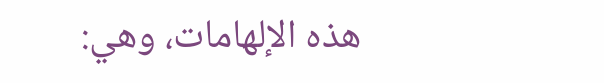هذه الإلهامات، وهي: